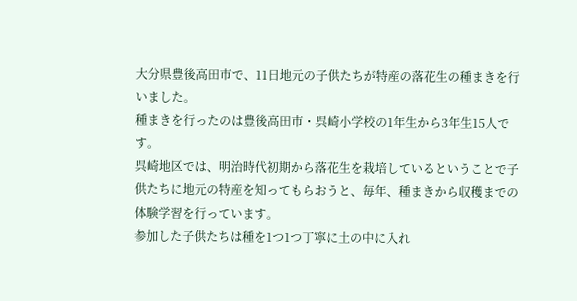大分県豊後高田市で、11日地元の子供たちが特産の落花生の種まきを行いました。
種まきを行ったのは豊後高田市・呉崎小学校の1年生から3年生15人です。
呉崎地区では、明治時代初期から落花生を栽培しているということで子供たちに地元の特産を知ってもらおうと、毎年、種まきから収穫までの体験学習を行っています。
参加した子供たちは種を1つ1つ丁寧に土の中に入れ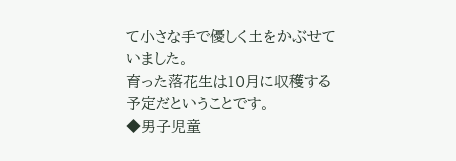て小さな手で優しく土をかぶせていました。
育った落花生は10月に収穫する予定だということです。
◆男子児童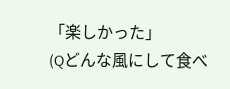「楽しかった」
(Qどんな風にして食べ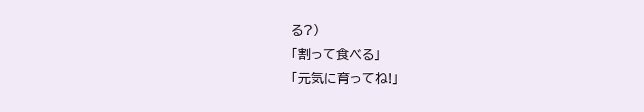る?)
「割って食べる」
「元気に育ってね!」